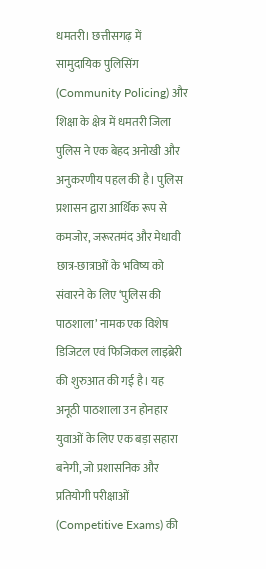धमतरी। छत्तीसगढ़ में सामुदायिक पुलिसिंग (Community Policing) और शिक्षा के क्षेत्र में धमतरी जिला पुलिस ने एक बेहद अनोखी और अनुकरणीय पहल की है। पुलिस प्रशासन द्वारा आर्थिक रूप से कमजोर, जरूरतमंद और मेधावी छात्र-छात्राओं के भविष्य को संवारने के लिए ‘पुलिस की पाठशाला’ नामक एक विशेष डिजिटल एवं फिजिकल लाइब्रेरी की शुरुआत की गई है। यह अनूठी पाठशाला उन होनहार युवाओं के लिए एक बड़ा सहारा बनेगी, जो प्रशासनिक और प्रतियोगी परीक्षाओं (Competitive Exams) की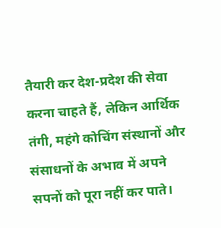तैयारी कर देश-प्रदेश की सेवा करना चाहते हैं, लेकिन आर्थिक तंगी, महंगे कोचिंग संस्थानों और संसाधनों के अभाव में अपने सपनों को पूरा नहीं कर पाते।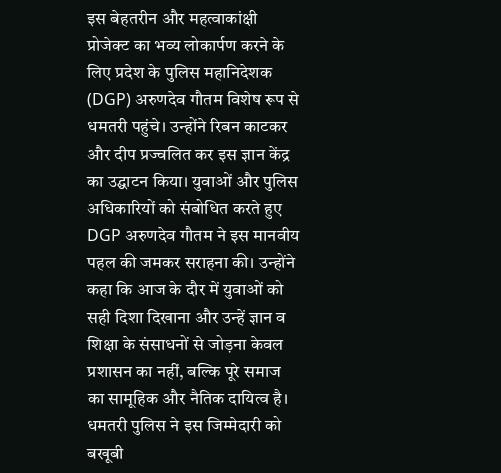इस बेहतरीन और महत्वाकांक्षी प्रोजेक्ट का भव्य लोकार्पण करने के लिए प्रदेश के पुलिस महानिदेशक (DGP) अरुणदेव गौतम विशेष रूप से धमतरी पहुंचे। उन्होंने रिबन काटकर और दीप प्रज्वलित कर इस ज्ञान केंद्र का उद्घाटन किया। युवाओं और पुलिस अधिकारियों को संबोधित करते हुए DGP अरुणदेव गौतम ने इस मानवीय पहल की जमकर सराहना की। उन्होंने कहा कि आज के दौर में युवाओं को सही दिशा दिखाना और उन्हें ज्ञान व शिक्षा के संसाधनों से जोड़ना केवल प्रशासन का नहीं, बल्कि पूरे समाज का सामूहिक और नैतिक दायित्व है। धमतरी पुलिस ने इस जिम्मेदारी को बखूबी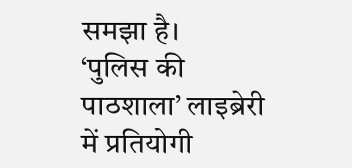समझा है।
‘पुलिस की पाठशाला’ लाइब्रेरी में प्रतियोगी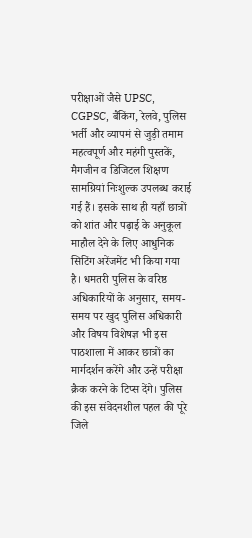परीक्षाओं जैसे UPSC, CGPSC, बैंकिंग, रेलवे, पुलिस भर्ती और व्यापमं से जुड़ी तमाम महत्वपूर्ण और महंगी पुस्तकें, मैगजीन व डिजिटल शिक्षण सामग्रियां निःशुल्क उपलब्ध कराई गई हैं। इसके साथ ही यहाँ छात्रों को शांत और पढ़ाई के अनुकूल माहौल देने के लिए आधुनिक सिटिंग अरेंजमेंट भी किया गया है। धमतरी पुलिस के वरिष्ठ अधिकारियों के अनुसार, समय-समय पर खुद पुलिस अधिकारी और विषय विशेषज्ञ भी इस पाठशाला में आकर छात्रों का मार्गदर्शन करेंगे और उन्हें परीक्षा क्रैक करने के टिप्स देंगे। पुलिस की इस संवेदनशील पहल की पूरे जिले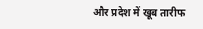और प्रदेश में खूब तारीफ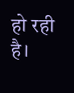हो रही है।